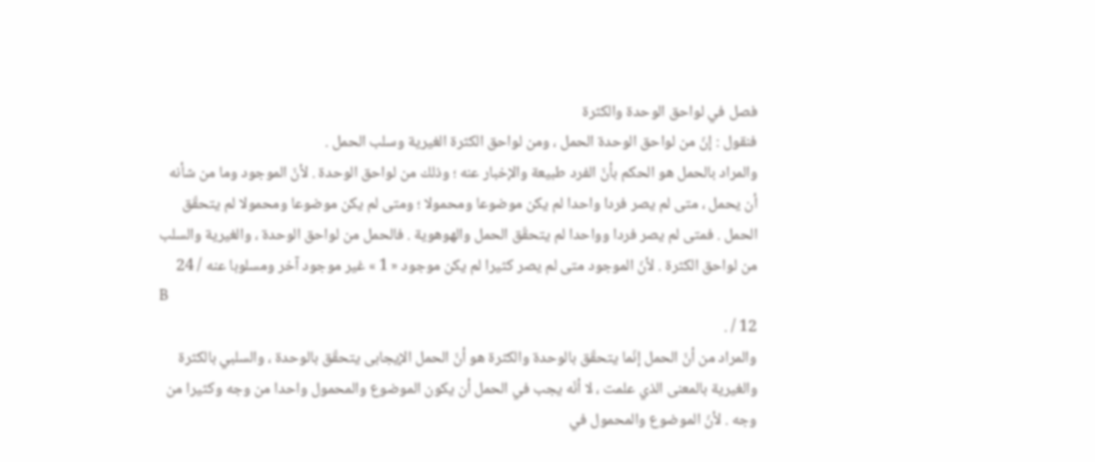فصل في لواحق الوحدة والكثرة
فنقول : إنّ من لواحق الوحدة الحمل ، ومن لواحق الكثرة الغيرية وسلب الحمل .
والمراد بالحمل هو الحكم بأنّ الفرد طبيعة والإخبار عنه ؛ وذلك من لواحق الوحدة . لأنّ الموجود وما من شأنه أن يحمل ، متى لم يصر فردا واحدا لم يكن موضوعا ومحمولا ؛ ومتى لم يكن موضوعا ومحمولا لم يتحقّق الحمل . فمتى لم يصر فردا وواحدا لم يتحقّق الحمل والهوهوية . فالحمل من لواحق الوحدة ، والغيرية والسلب من لواحق الكثرة . لأنّ الموجود متى لم يصر كثيرا لم يكن موجود « 1 » غير موجود آخر ومسلوبا عنه / 24
B
12 / .
والمراد من أنّ الحمل إنّما يتحقّق بالوحدة والكثرة هو أنّ الحمل الإيجابى يتحقّق بالوحدة ، والسلبي بالكثرة والغيرية بالمعنى الذي علمت ، لا أنّه يجب في الحمل أن يكون الموضوع والمحمول واحدا من وجه وكثيرا من وجه . لأنّ الموضوع والمحمول في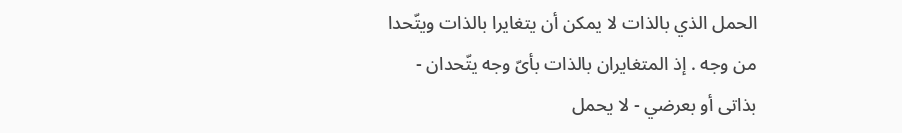الحمل الذي بالذات لا يمكن أن يتغايرا بالذات ويتّحدا من وجه . إذ المتغايران بالذات بأىّ وجه يتّحدان - بذاتى أو بعرضي - لا يحمل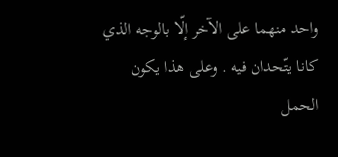واحد منهما على الآخر إلّا بالوجه الذي كانا يتّحدان فيه . وعلى هذا يكون الحمل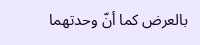بالعرض كما أنّ وحدتهما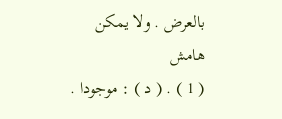بالعرض . ولا يمكن
هامش
( 1 ) . ( د ) : موجودا .